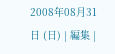2008年08月31日 (日) | 編集 |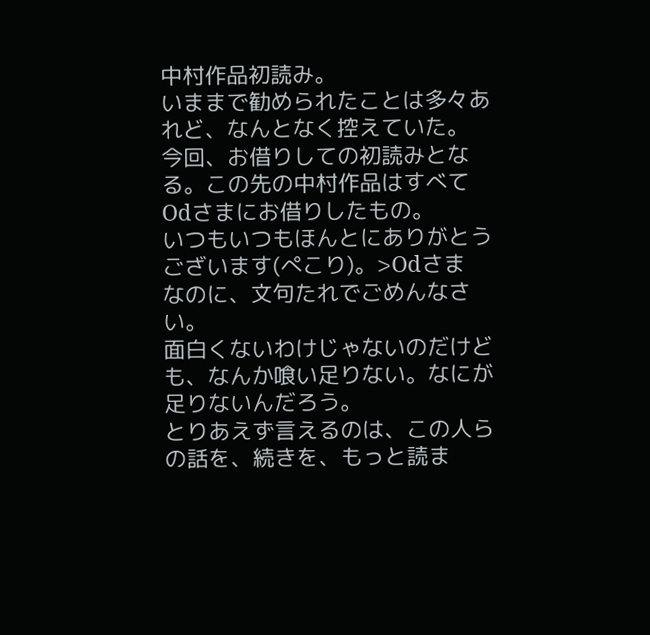中村作品初読み。
いままで勧められたことは多々あれど、なんとなく控えていた。
今回、お借りしての初読みとなる。この先の中村作品はすべてOdさまにお借りしたもの。
いつもいつもほんとにありがとうございます(ぺこり)。>Odさま
なのに、文句たれでごめんなさい。
面白くないわけじゃないのだけども、なんか喰い足りない。なにが足りないんだろう。
とりあえず言えるのは、この人らの話を、続きを、もっと読ま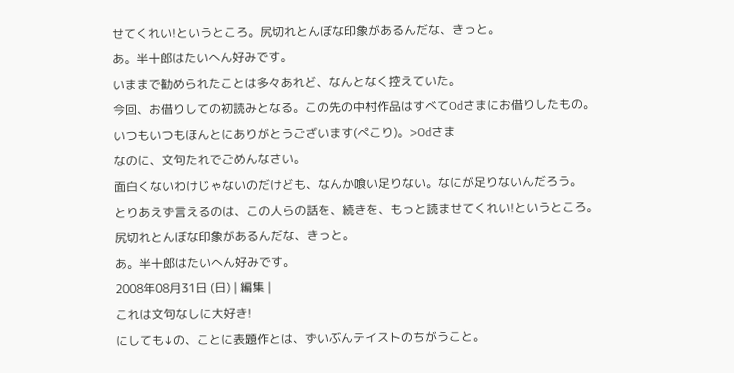せてくれい!というところ。尻切れとんぼな印象があるんだな、きっと。
あ。半十郎はたいへん好みです。
いままで勧められたことは多々あれど、なんとなく控えていた。
今回、お借りしての初読みとなる。この先の中村作品はすべてOdさまにお借りしたもの。
いつもいつもほんとにありがとうございます(ぺこり)。>Odさま
なのに、文句たれでごめんなさい。
面白くないわけじゃないのだけども、なんか喰い足りない。なにが足りないんだろう。
とりあえず言えるのは、この人らの話を、続きを、もっと読ませてくれい!というところ。尻切れとんぼな印象があるんだな、きっと。
あ。半十郎はたいへん好みです。
2008年08月31日 (日) | 編集 |
これは文句なしに大好き!
にしても↓の、ことに表題作とは、ずいぶんテイストのちがうこと。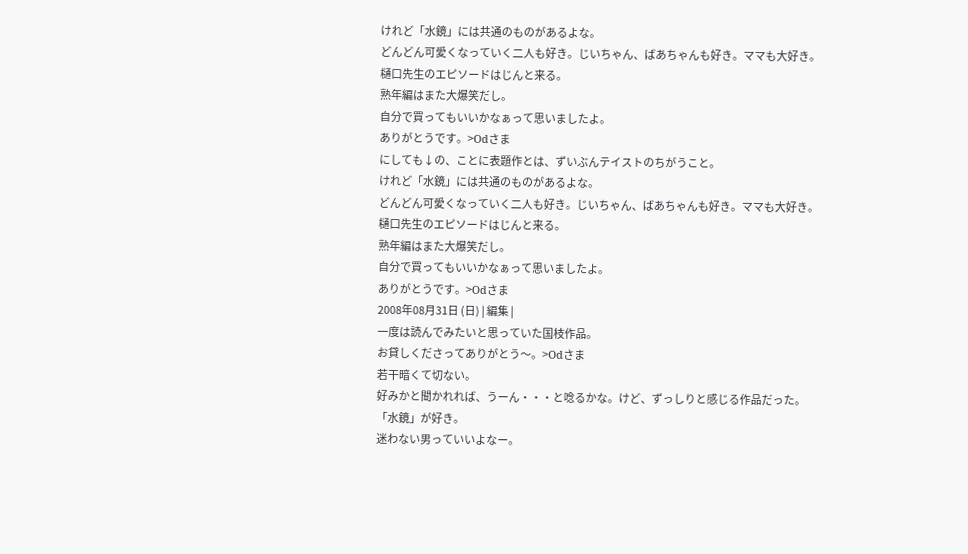けれど「水鏡」には共通のものがあるよな。
どんどん可愛くなっていく二人も好き。じいちゃん、ばあちゃんも好き。ママも大好き。
樋口先生のエピソードはじんと来る。
熟年編はまた大爆笑だし。
自分で買ってもいいかなぁって思いましたよ。
ありがとうです。>Odさま
にしても↓の、ことに表題作とは、ずいぶんテイストのちがうこと。
けれど「水鏡」には共通のものがあるよな。
どんどん可愛くなっていく二人も好き。じいちゃん、ばあちゃんも好き。ママも大好き。
樋口先生のエピソードはじんと来る。
熟年編はまた大爆笑だし。
自分で買ってもいいかなぁって思いましたよ。
ありがとうです。>Odさま
2008年08月31日 (日) | 編集 |
一度は読んでみたいと思っていた国枝作品。
お貸しくださってありがとう〜。>Odさま
若干暗くて切ない。
好みかと聞かれれば、うーん・・・と唸るかな。けど、ずっしりと感じる作品だった。
「水鏡」が好き。
迷わない男っていいよなー。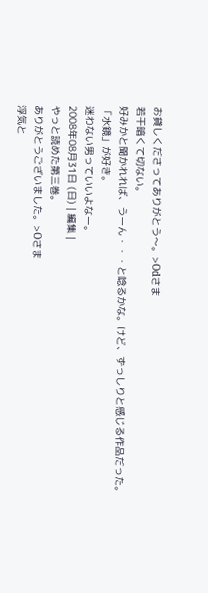お貸しくださってありがとう〜。>Odさま
若干暗くて切ない。
好みかと聞かれれば、うーん・・・と唸るかな。けど、ずっしりと感じる作品だった。
「水鏡」が好き。
迷わない男っていいよなー。
2008年08月31日 (日) | 編集 |
やっと読めた第三巻。
ありがとうございました。>Oさま
浮気と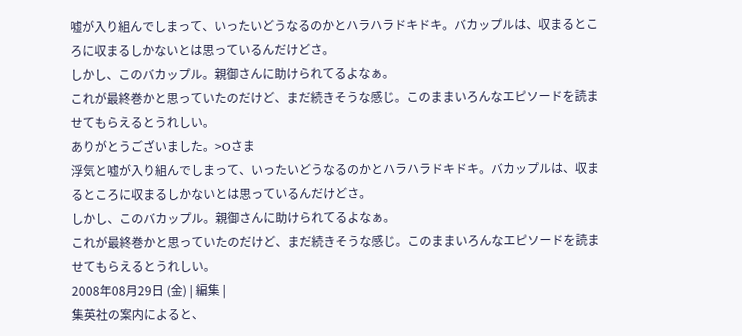嘘が入り組んでしまって、いったいどうなるのかとハラハラドキドキ。バカップルは、収まるところに収まるしかないとは思っているんだけどさ。
しかし、このバカップル。親御さんに助けられてるよなぁ。
これが最終巻かと思っていたのだけど、まだ続きそうな感じ。このままいろんなエピソードを読ませてもらえるとうれしい。
ありがとうございました。>Oさま
浮気と嘘が入り組んでしまって、いったいどうなるのかとハラハラドキドキ。バカップルは、収まるところに収まるしかないとは思っているんだけどさ。
しかし、このバカップル。親御さんに助けられてるよなぁ。
これが最終巻かと思っていたのだけど、まだ続きそうな感じ。このままいろんなエピソードを読ませてもらえるとうれしい。
2008年08月29日 (金) | 編集 |
集英社の案内によると、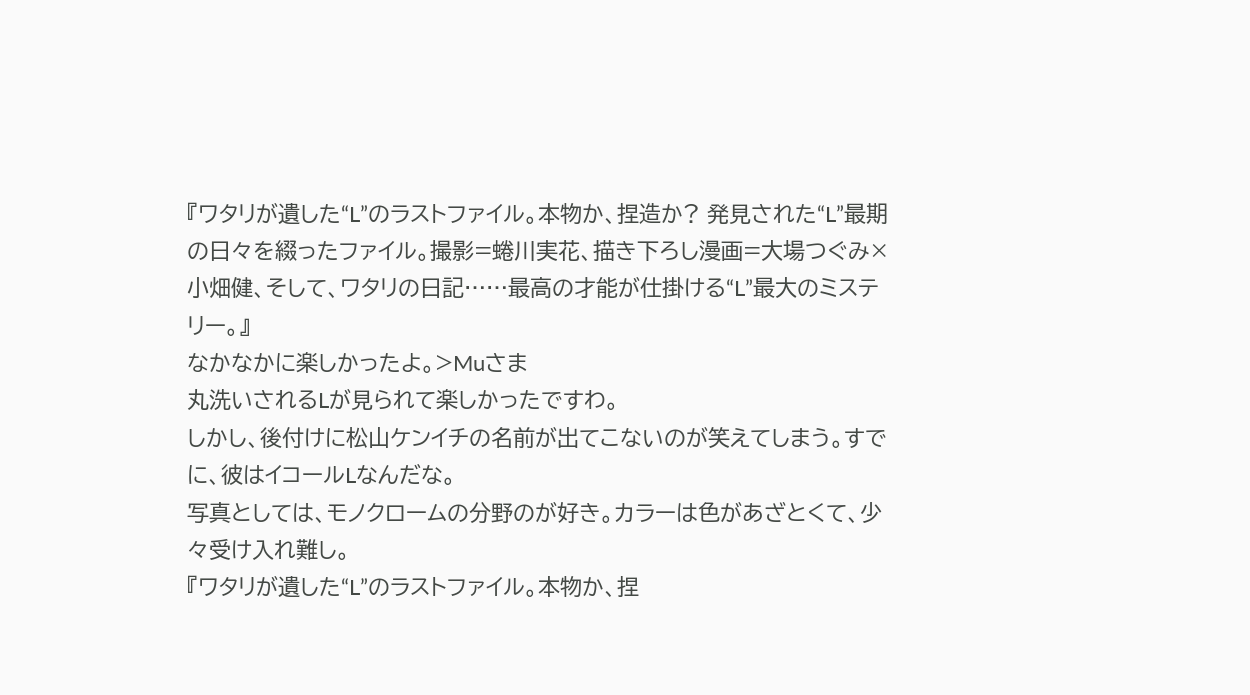『ワタリが遺した“L”のラストファイル。本物か、捏造か? 発見された“L”最期の日々を綴ったファイル。撮影=蜷川実花、描き下ろし漫画=大場つぐみ×小畑健、そして、ワタリの日記……最高の才能が仕掛ける“L”最大のミステリー。』
なかなかに楽しかったよ。>Muさま
丸洗いされるLが見られて楽しかったですわ。
しかし、後付けに松山ケンイチの名前が出てこないのが笑えてしまう。すでに、彼はイコールLなんだな。
写真としては、モノクロームの分野のが好き。カラーは色があざとくて、少々受け入れ難し。
『ワタリが遺した“L”のラストファイル。本物か、捏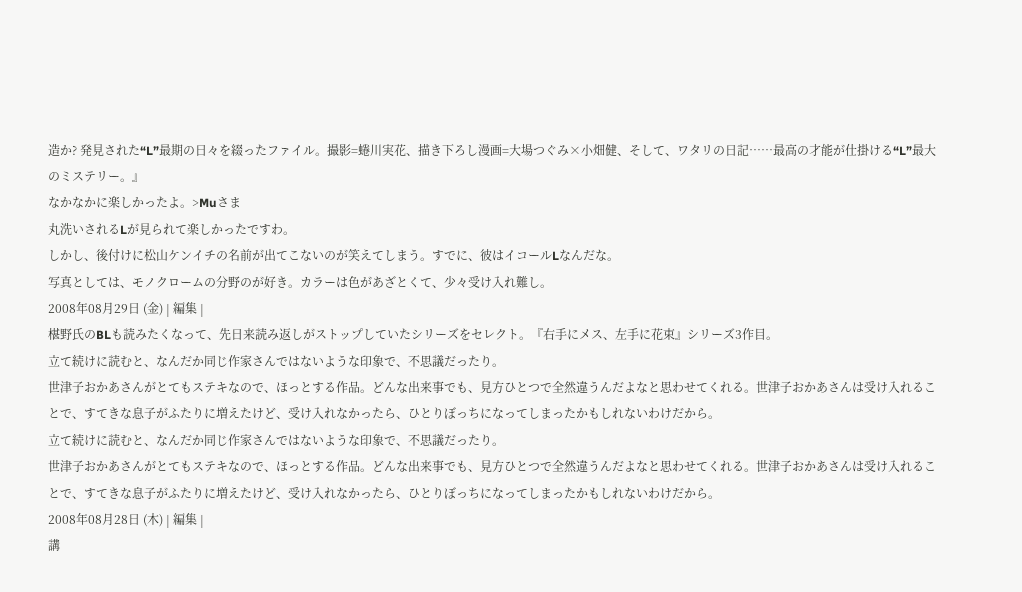造か? 発見された“L”最期の日々を綴ったファイル。撮影=蜷川実花、描き下ろし漫画=大場つぐみ×小畑健、そして、ワタリの日記……最高の才能が仕掛ける“L”最大のミステリー。』
なかなかに楽しかったよ。>Muさま
丸洗いされるLが見られて楽しかったですわ。
しかし、後付けに松山ケンイチの名前が出てこないのが笑えてしまう。すでに、彼はイコールLなんだな。
写真としては、モノクロームの分野のが好き。カラーは色があざとくて、少々受け入れ難し。
2008年08月29日 (金) | 編集 |
椹野氏のBLも読みたくなって、先日来読み返しがストップしていたシリーズをセレクト。『右手にメス、左手に花束』シリーズ3作目。
立て続けに読むと、なんだか同じ作家さんではないような印象で、不思議だったり。
世津子おかあさんがとてもステキなので、ほっとする作品。どんな出来事でも、見方ひとつで全然違うんだよなと思わせてくれる。世津子おかあさんは受け入れることで、すてきな息子がふたりに増えたけど、受け入れなかったら、ひとりぼっちになってしまったかもしれないわけだから。
立て続けに読むと、なんだか同じ作家さんではないような印象で、不思議だったり。
世津子おかあさんがとてもステキなので、ほっとする作品。どんな出来事でも、見方ひとつで全然違うんだよなと思わせてくれる。世津子おかあさんは受け入れることで、すてきな息子がふたりに増えたけど、受け入れなかったら、ひとりぼっちになってしまったかもしれないわけだから。
2008年08月28日 (木) | 編集 |
講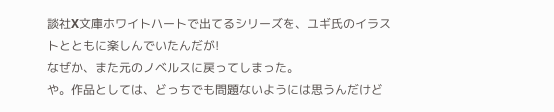談社X文庫ホワイトハートで出てるシリーズを、ユギ氏のイラストとともに楽しんでいたんだが!
なぜか、また元のノベルスに戻ってしまった。
や。作品としては、どっちでも問題ないようには思うんだけど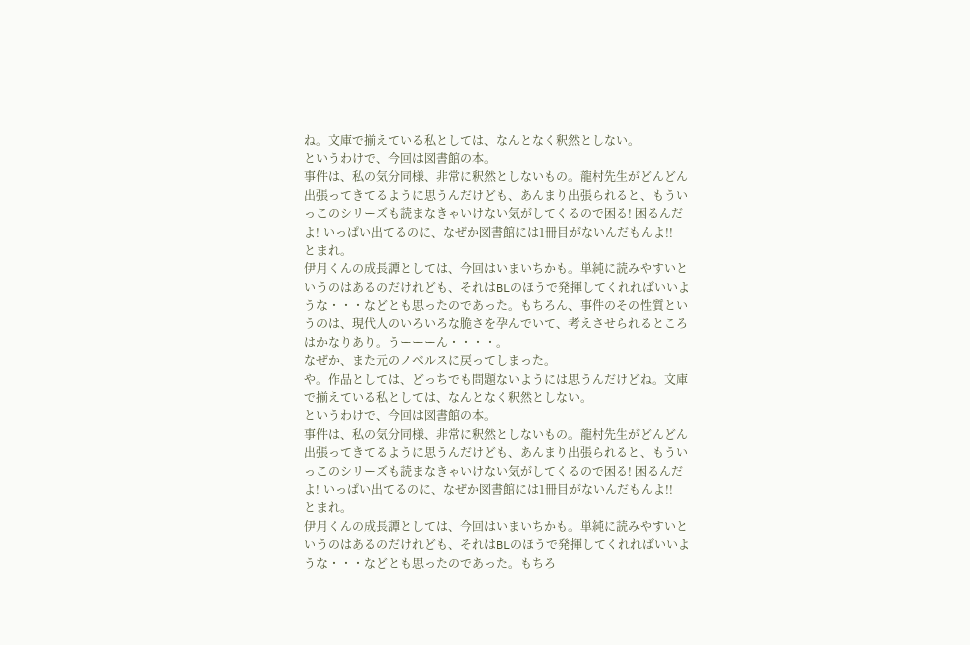ね。文庫で揃えている私としては、なんとなく釈然としない。
というわけで、今回は図書館の本。
事件は、私の気分同様、非常に釈然としないもの。龍村先生がどんどん出張ってきてるように思うんだけども、あんまり出張られると、もういっこのシリーズも読まなきゃいけない気がしてくるので困る! 困るんだよ! いっぱい出てるのに、なぜか図書館には1冊目がないんだもんよ!!
とまれ。
伊月くんの成長譚としては、今回はいまいちかも。単純に読みやすいというのはあるのだけれども、それはBLのほうで発揮してくれればいいような・・・などとも思ったのであった。もちろん、事件のその性質というのは、現代人のいろいろな脆さを孕んでいて、考えさせられるところはかなりあり。うーーーん・・・・。
なぜか、また元のノベルスに戻ってしまった。
や。作品としては、どっちでも問題ないようには思うんだけどね。文庫で揃えている私としては、なんとなく釈然としない。
というわけで、今回は図書館の本。
事件は、私の気分同様、非常に釈然としないもの。龍村先生がどんどん出張ってきてるように思うんだけども、あんまり出張られると、もういっこのシリーズも読まなきゃいけない気がしてくるので困る! 困るんだよ! いっぱい出てるのに、なぜか図書館には1冊目がないんだもんよ!!
とまれ。
伊月くんの成長譚としては、今回はいまいちかも。単純に読みやすいというのはあるのだけれども、それはBLのほうで発揮してくれればいいような・・・などとも思ったのであった。もちろ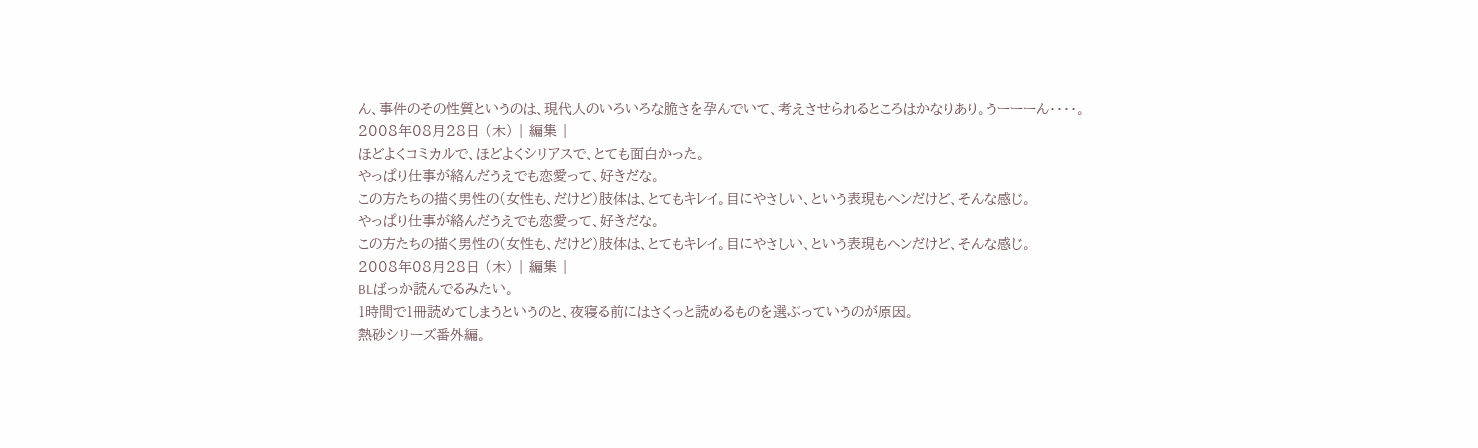ん、事件のその性質というのは、現代人のいろいろな脆さを孕んでいて、考えさせられるところはかなりあり。うーーーん・・・・。
2008年08月28日 (木) | 編集 |
ほどよくコミカルで、ほどよくシリアスで、とても面白かった。
やっぱり仕事が絡んだうえでも恋愛って、好きだな。
この方たちの描く男性の(女性も、だけど)肢体は、とてもキレイ。目にやさしい、という表現もヘンだけど、そんな感じ。
やっぱり仕事が絡んだうえでも恋愛って、好きだな。
この方たちの描く男性の(女性も、だけど)肢体は、とてもキレイ。目にやさしい、という表現もヘンだけど、そんな感じ。
2008年08月28日 (木) | 編集 |
BLばっか読んでるみたい。
1時間で1冊読めてしまうというのと、夜寝る前にはさくっと読めるものを選ぶっていうのが原因。
熱砂シリーズ番外編。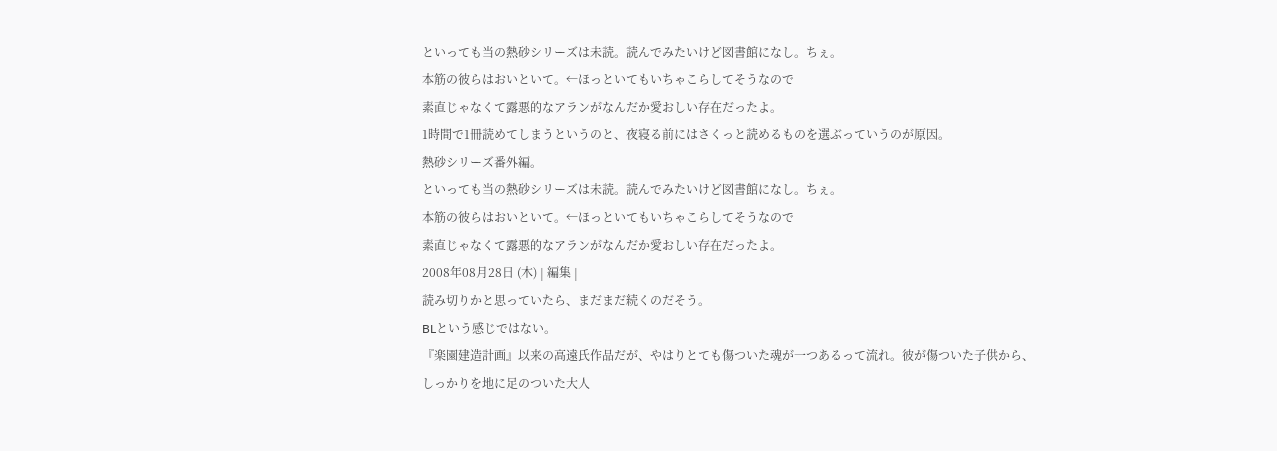といっても当の熱砂シリーズは未読。読んでみたいけど図書館になし。ちぇ。
本筋の彼らはおいといて。←ほっといてもいちゃこらしてそうなので
素直じゃなくて露悪的なアランがなんだか愛おしい存在だったよ。
1時間で1冊読めてしまうというのと、夜寝る前にはさくっと読めるものを選ぶっていうのが原因。
熱砂シリーズ番外編。
といっても当の熱砂シリーズは未読。読んでみたいけど図書館になし。ちぇ。
本筋の彼らはおいといて。←ほっといてもいちゃこらしてそうなので
素直じゃなくて露悪的なアランがなんだか愛おしい存在だったよ。
2008年08月28日 (木) | 編集 |
読み切りかと思っていたら、まだまだ続くのだそう。
BLという感じではない。
『楽園建造計画』以来の高遠氏作品だが、やはりとても傷ついた魂が一つあるって流れ。彼が傷ついた子供から、しっかりを地に足のついた大人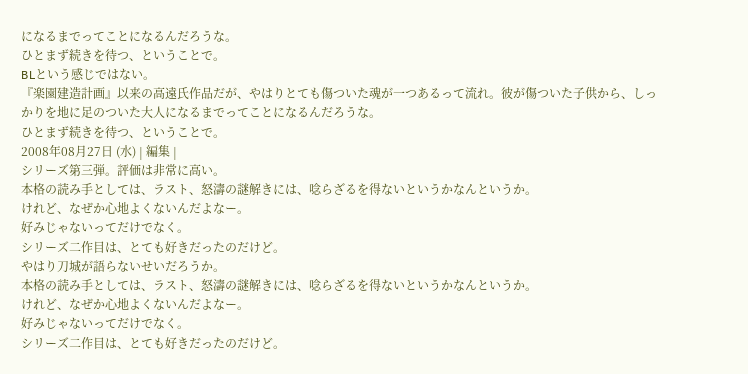になるまでってことになるんだろうな。
ひとまず続きを待つ、ということで。
BLという感じではない。
『楽園建造計画』以来の高遠氏作品だが、やはりとても傷ついた魂が一つあるって流れ。彼が傷ついた子供から、しっかりを地に足のついた大人になるまでってことになるんだろうな。
ひとまず続きを待つ、ということで。
2008年08月27日 (水) | 編集 |
シリーズ第三弾。評価は非常に高い。
本格の読み手としては、ラスト、怒濤の謎解きには、唸らざるを得ないというかなんというか。
けれど、なぜか心地よくないんだよなー。
好みじゃないってだけでなく。
シリーズ二作目は、とても好きだったのだけど。
やはり刀城が語らないせいだろうか。
本格の読み手としては、ラスト、怒濤の謎解きには、唸らざるを得ないというかなんというか。
けれど、なぜか心地よくないんだよなー。
好みじゃないってだけでなく。
シリーズ二作目は、とても好きだったのだけど。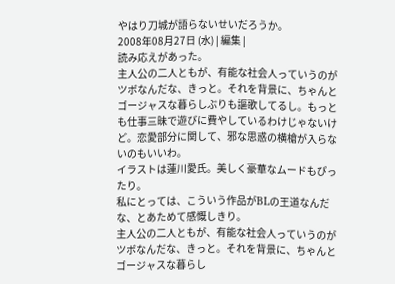やはり刀城が語らないせいだろうか。
2008年08月27日 (水) | 編集 |
読み応えがあった。
主人公の二人ともが、有能な社会人っていうのがツボなんだな、きっと。それを背景に、ちゃんとゴージャスな暮らしぶりも謳歌してるし。もっとも仕事三昧で遊びに費やしているわけじゃないけど。恋愛部分に関して、邪な思惑の横槍が入らないのもいいわ。
イラストは蓮川愛氏。美しく豪華なムードもぴったり。
私にとっては、こういう作品がBLの王道なんだな、とあためて感慨しきり。
主人公の二人ともが、有能な社会人っていうのがツボなんだな、きっと。それを背景に、ちゃんとゴージャスな暮らし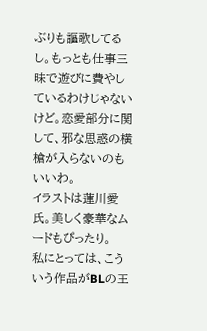ぶりも謳歌してるし。もっとも仕事三昧で遊びに費やしているわけじゃないけど。恋愛部分に関して、邪な思惑の横槍が入らないのもいいわ。
イラストは蓮川愛氏。美しく豪華なムードもぴったり。
私にとっては、こういう作品がBLの王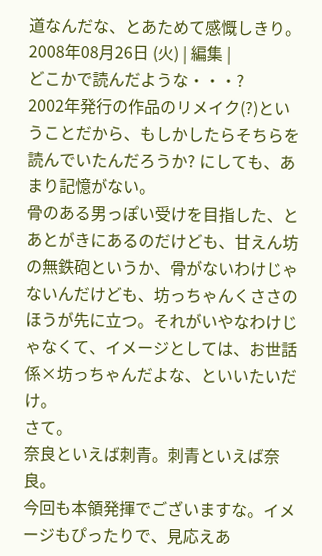道なんだな、とあためて感慨しきり。
2008年08月26日 (火) | 編集 |
どこかで読んだような・・・?
2002年発行の作品のリメイク(?)ということだから、もしかしたらそちらを読んでいたんだろうか? にしても、あまり記憶がない。
骨のある男っぽい受けを目指した、とあとがきにあるのだけども、甘えん坊の無鉄砲というか、骨がないわけじゃないんだけども、坊っちゃんくささのほうが先に立つ。それがいやなわけじゃなくて、イメージとしては、お世話係×坊っちゃんだよな、といいたいだけ。
さて。
奈良といえば刺青。刺青といえば奈良。
今回も本領発揮でございますな。イメージもぴったりで、見応えあ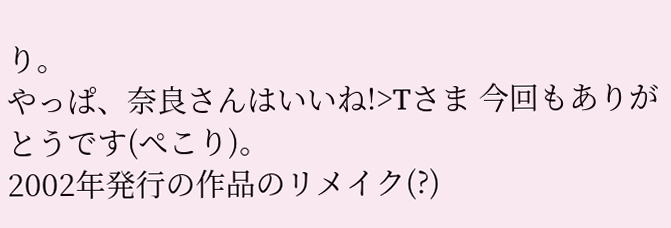り。
やっぱ、奈良さんはいいね!>Tさま 今回もありがとうです(ぺこり)。
2002年発行の作品のリメイク(?)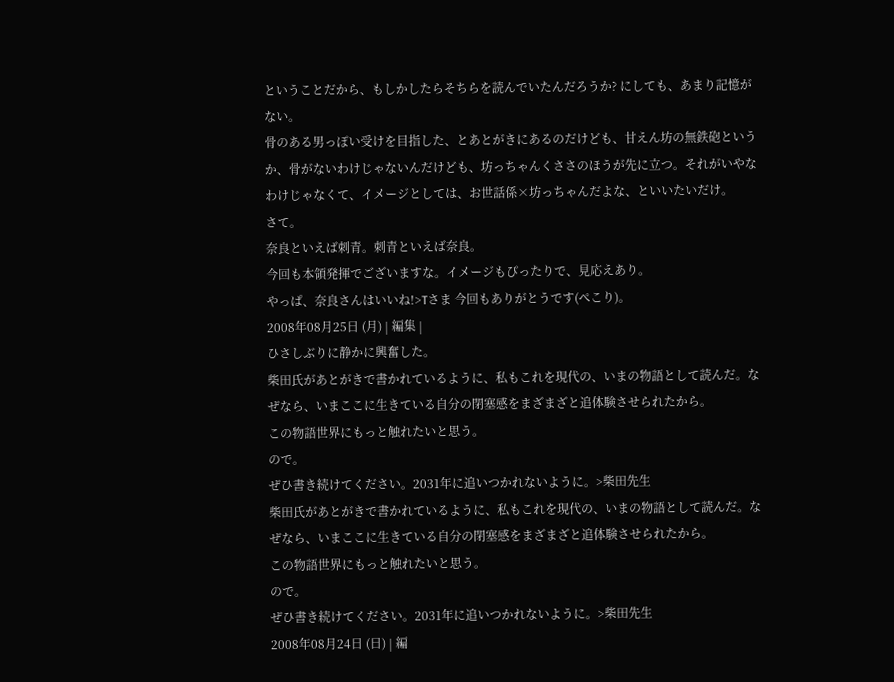ということだから、もしかしたらそちらを読んでいたんだろうか? にしても、あまり記憶がない。
骨のある男っぽい受けを目指した、とあとがきにあるのだけども、甘えん坊の無鉄砲というか、骨がないわけじゃないんだけども、坊っちゃんくささのほうが先に立つ。それがいやなわけじゃなくて、イメージとしては、お世話係×坊っちゃんだよな、といいたいだけ。
さて。
奈良といえば刺青。刺青といえば奈良。
今回も本領発揮でございますな。イメージもぴったりで、見応えあり。
やっぱ、奈良さんはいいね!>Tさま 今回もありがとうです(ぺこり)。
2008年08月25日 (月) | 編集 |
ひさしぶりに静かに興奮した。
柴田氏があとがきで書かれているように、私もこれを現代の、いまの物語として読んだ。なぜなら、いまここに生きている自分の閉塞感をまざまざと追体験させられたから。
この物語世界にもっと触れたいと思う。
ので。
ぜひ書き続けてください。2031年に追いつかれないように。>柴田先生
柴田氏があとがきで書かれているように、私もこれを現代の、いまの物語として読んだ。なぜなら、いまここに生きている自分の閉塞感をまざまざと追体験させられたから。
この物語世界にもっと触れたいと思う。
ので。
ぜひ書き続けてください。2031年に追いつかれないように。>柴田先生
2008年08月24日 (日) | 編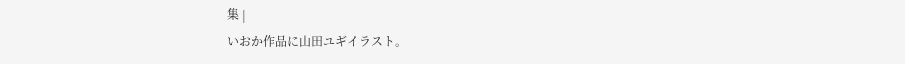集 |
いおか作品に山田ユギイラスト。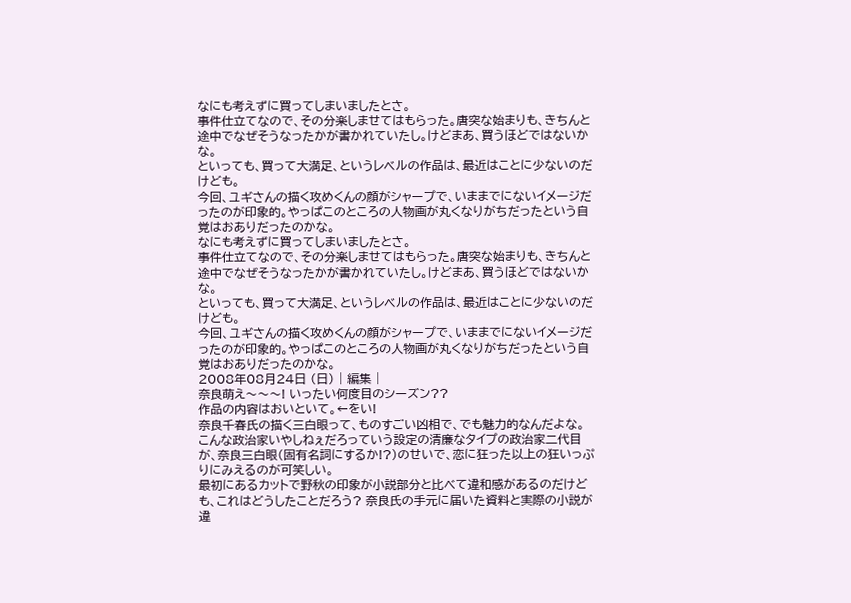なにも考えずに買ってしまいましたとさ。
事件仕立てなので、その分楽しませてはもらった。唐突な始まりも、きちんと途中でなぜそうなったかが書かれていたし。けどまあ、買うほどではないかな。
といっても、買って大満足、というレベルの作品は、最近はことに少ないのだけども。
今回、ユギさんの描く攻めくんの顔がシャープで、いままでにないイメージだったのが印象的。やっぱこのところの人物画が丸くなりがちだったという自覚はおありだったのかな。
なにも考えずに買ってしまいましたとさ。
事件仕立てなので、その分楽しませてはもらった。唐突な始まりも、きちんと途中でなぜそうなったかが書かれていたし。けどまあ、買うほどではないかな。
といっても、買って大満足、というレベルの作品は、最近はことに少ないのだけども。
今回、ユギさんの描く攻めくんの顔がシャープで、いままでにないイメージだったのが印象的。やっぱこのところの人物画が丸くなりがちだったという自覚はおありだったのかな。
2008年08月24日 (日) | 編集 |
奈良萌え〜〜〜! いったい何度目のシーズン??
作品の内容はおいといて。←をい!
奈良千春氏の描く三白眼って、ものすごい凶相で、でも魅力的なんだよな。
こんな政治家いやしねぇだろっていう設定の清廉なタイプの政治家二代目が、奈良三白眼(固有名詞にするか!?)のせいで、恋に狂った以上の狂いっぷりにみえるのが可笑しい。
最初にあるカットで野秋の印象が小説部分と比べて違和感があるのだけども、これはどうしたことだろう? 奈良氏の手元に届いた資料と実際の小説が違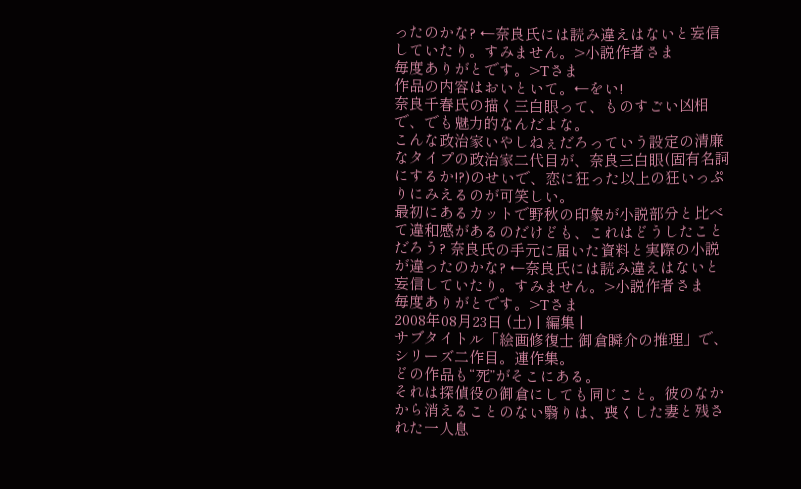ったのかな? ←奈良氏には読み違えはないと妄信していたり。すみません。>小説作者さま
毎度ありがとです。>Tさま
作品の内容はおいといて。←をい!
奈良千春氏の描く三白眼って、ものすごい凶相で、でも魅力的なんだよな。
こんな政治家いやしねぇだろっていう設定の清廉なタイプの政治家二代目が、奈良三白眼(固有名詞にするか!?)のせいで、恋に狂った以上の狂いっぷりにみえるのが可笑しい。
最初にあるカットで野秋の印象が小説部分と比べて違和感があるのだけども、これはどうしたことだろう? 奈良氏の手元に届いた資料と実際の小説が違ったのかな? ←奈良氏には読み違えはないと妄信していたり。すみません。>小説作者さま
毎度ありがとです。>Tさま
2008年08月23日 (土) | 編集 |
サブタイトル「絵画修復士 御倉瞬介の推理」で、シリーズ二作目。連作集。
どの作品も“死”がそこにある。
それは探偵役の御倉にしても同じこと。彼のなかから消えることのない翳りは、喪くした妻と残された一人息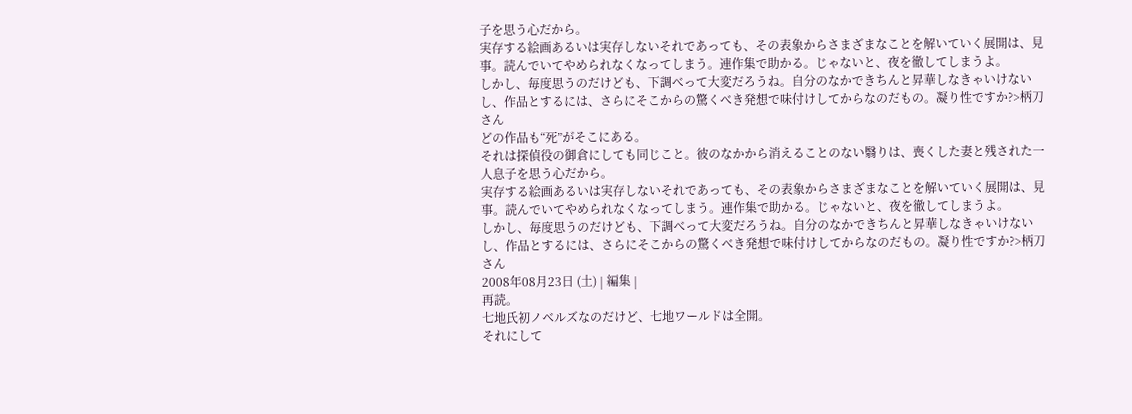子を思う心だから。
実存する絵画あるいは実存しないそれであっても、その表象からさまざまなことを解いていく展開は、見事。読んでいてやめられなくなってしまう。連作集で助かる。じゃないと、夜を徹してしまうよ。
しかし、毎度思うのだけども、下調べって大変だろうね。自分のなかできちんと昇華しなきゃいけないし、作品とするには、さらにそこからの驚くべき発想で味付けしてからなのだもの。凝り性ですか?>柄刀さん
どの作品も“死”がそこにある。
それは探偵役の御倉にしても同じこと。彼のなかから消えることのない翳りは、喪くした妻と残された一人息子を思う心だから。
実存する絵画あるいは実存しないそれであっても、その表象からさまざまなことを解いていく展開は、見事。読んでいてやめられなくなってしまう。連作集で助かる。じゃないと、夜を徹してしまうよ。
しかし、毎度思うのだけども、下調べって大変だろうね。自分のなかできちんと昇華しなきゃいけないし、作品とするには、さらにそこからの驚くべき発想で味付けしてからなのだもの。凝り性ですか?>柄刀さん
2008年08月23日 (土) | 編集 |
再読。
七地氏初ノベルズなのだけど、七地ワールドは全開。
それにして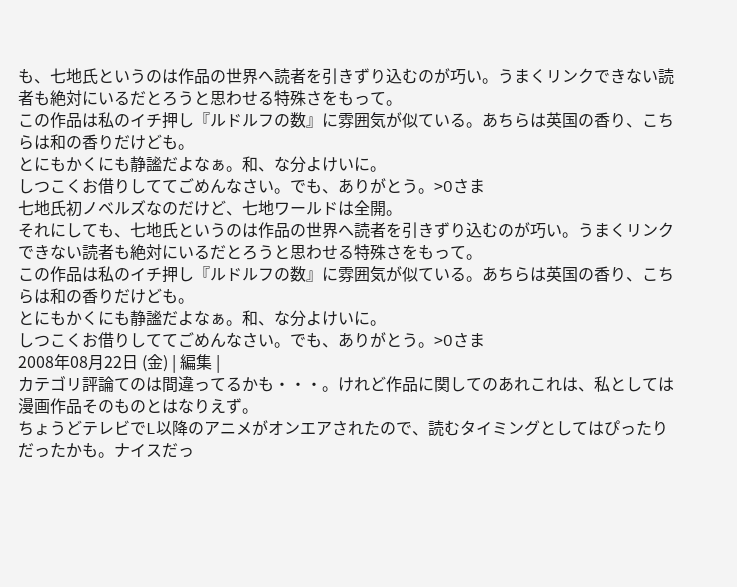も、七地氏というのは作品の世界へ読者を引きずり込むのが巧い。うまくリンクできない読者も絶対にいるだとろうと思わせる特殊さをもって。
この作品は私のイチ押し『ルドルフの数』に雰囲気が似ている。あちらは英国の香り、こちらは和の香りだけども。
とにもかくにも静謐だよなぁ。和、な分よけいに。
しつこくお借りしててごめんなさい。でも、ありがとう。>Oさま
七地氏初ノベルズなのだけど、七地ワールドは全開。
それにしても、七地氏というのは作品の世界へ読者を引きずり込むのが巧い。うまくリンクできない読者も絶対にいるだとろうと思わせる特殊さをもって。
この作品は私のイチ押し『ルドルフの数』に雰囲気が似ている。あちらは英国の香り、こちらは和の香りだけども。
とにもかくにも静謐だよなぁ。和、な分よけいに。
しつこくお借りしててごめんなさい。でも、ありがとう。>Oさま
2008年08月22日 (金) | 編集 |
カテゴリ評論てのは間違ってるかも・・・。けれど作品に関してのあれこれは、私としては漫画作品そのものとはなりえず。
ちょうどテレビでL以降のアニメがオンエアされたので、読むタイミングとしてはぴったりだったかも。ナイスだっ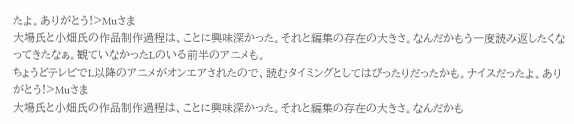たよ。ありがとう!>Muさま
大場氏と小畑氏の作品制作過程は、ことに興味深かった。それと編集の存在の大きさ。なんだかもう一度読み返したくなってきたなぁ。観ていなかったLのいる前半のアニメも。
ちょうどテレビでL以降のアニメがオンエアされたので、読むタイミングとしてはぴったりだったかも。ナイスだったよ。ありがとう!>Muさま
大場氏と小畑氏の作品制作過程は、ことに興味深かった。それと編集の存在の大きさ。なんだかも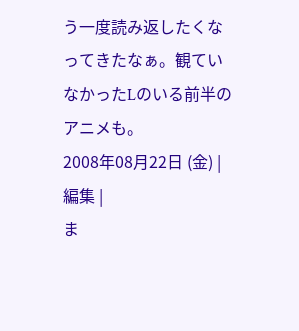う一度読み返したくなってきたなぁ。観ていなかったLのいる前半のアニメも。
2008年08月22日 (金) | 編集 |
ま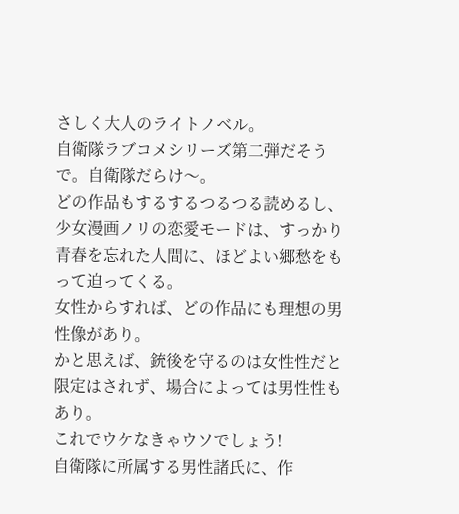さしく大人のライトノベル。
自衛隊ラブコメシリーズ第二弾だそうで。自衛隊だらけ〜。
どの作品もするするつるつる読めるし、少女漫画ノリの恋愛モードは、すっかり青春を忘れた人間に、ほどよい郷愁をもって迫ってくる。
女性からすれば、どの作品にも理想の男性像があり。
かと思えば、銃後を守るのは女性性だと限定はされず、場合によっては男性性もあり。
これでウケなきゃウソでしょう!
自衛隊に所属する男性諸氏に、作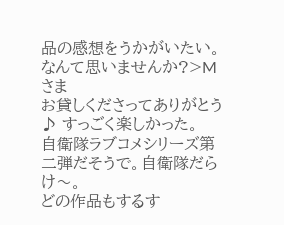品の感想をうかがいたい。
なんて思いませんか?>Mさま
お貸しくださってありがとう♪ すっごく楽しかった。
自衛隊ラブコメシリーズ第二弾だそうで。自衛隊だらけ〜。
どの作品もするす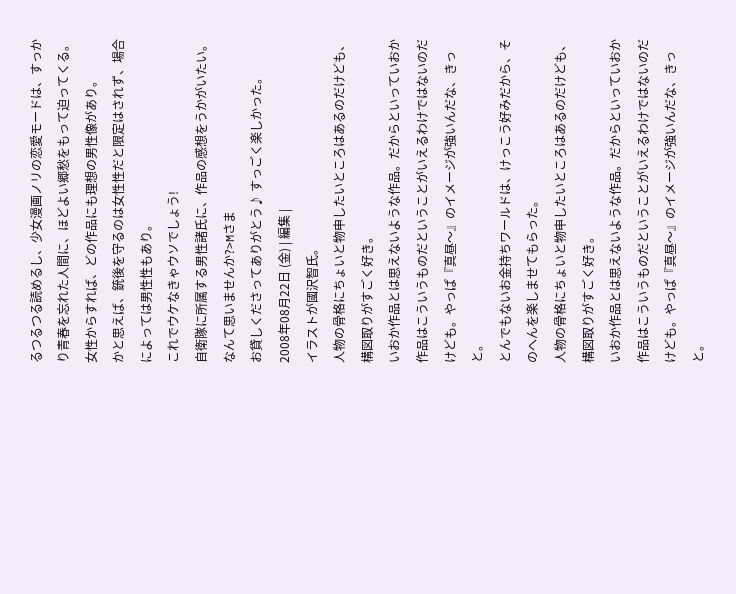るつるつる読めるし、少女漫画ノリの恋愛モードは、すっかり青春を忘れた人間に、ほどよい郷愁をもって迫ってくる。
女性からすれば、どの作品にも理想の男性像があり。
かと思えば、銃後を守るのは女性性だと限定はされず、場合によっては男性性もあり。
これでウケなきゃウソでしょう!
自衛隊に所属する男性諸氏に、作品の感想をうかがいたい。
なんて思いませんか?>Mさま
お貸しくださってありがとう♪ すっごく楽しかった。
2008年08月22日 (金) | 編集 |
イラストが國沢智氏。
人物の骨格にちょいと物申したいところはあるのだけども、構図取りがすごく好き。
いおか作品とは思えないような作品。だからといっていおか作品はこういうものだということがいえるわけではないのだけども。やっぱ『真昼〜』のイメージが強いんだな、きっと。
とんでもないお金持ちワールドは、けっこう好みだから、そのへんを楽しませてもらった。
人物の骨格にちょいと物申したいところはあるのだけども、構図取りがすごく好き。
いおか作品とは思えないような作品。だからといっていおか作品はこういうものだということがいえるわけではないのだけども。やっぱ『真昼〜』のイメージが強いんだな、きっと。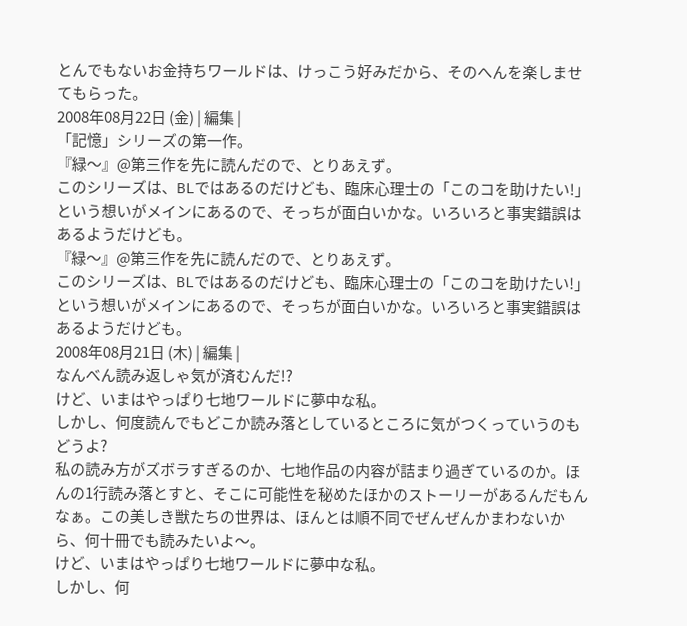とんでもないお金持ちワールドは、けっこう好みだから、そのへんを楽しませてもらった。
2008年08月22日 (金) | 編集 |
「記憶」シリーズの第一作。
『緑〜』@第三作を先に読んだので、とりあえず。
このシリーズは、BLではあるのだけども、臨床心理士の「このコを助けたい!」という想いがメインにあるので、そっちが面白いかな。いろいろと事実錯誤はあるようだけども。
『緑〜』@第三作を先に読んだので、とりあえず。
このシリーズは、BLではあるのだけども、臨床心理士の「このコを助けたい!」という想いがメインにあるので、そっちが面白いかな。いろいろと事実錯誤はあるようだけども。
2008年08月21日 (木) | 編集 |
なんべん読み返しゃ気が済むんだ!?
けど、いまはやっぱり七地ワールドに夢中な私。
しかし、何度読んでもどこか読み落としているところに気がつくっていうのもどうよ?
私の読み方がズボラすぎるのか、七地作品の内容が詰まり過ぎているのか。ほんの1行読み落とすと、そこに可能性を秘めたほかのストーリーがあるんだもんなぁ。この美しき獣たちの世界は、ほんとは順不同でぜんぜんかまわないから、何十冊でも読みたいよ〜。
けど、いまはやっぱり七地ワールドに夢中な私。
しかし、何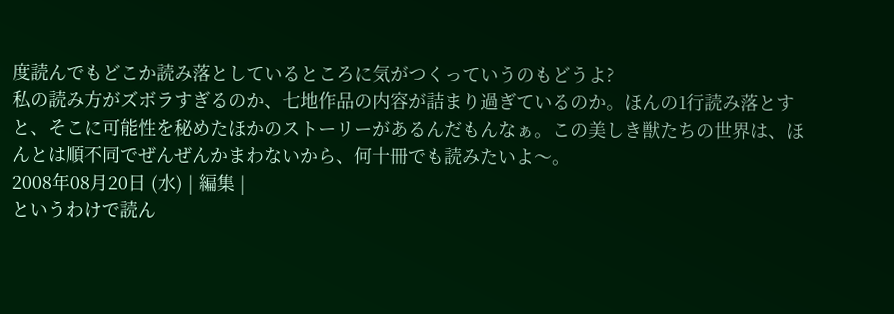度読んでもどこか読み落としているところに気がつくっていうのもどうよ?
私の読み方がズボラすぎるのか、七地作品の内容が詰まり過ぎているのか。ほんの1行読み落とすと、そこに可能性を秘めたほかのストーリーがあるんだもんなぁ。この美しき獣たちの世界は、ほんとは順不同でぜんぜんかまわないから、何十冊でも読みたいよ〜。
2008年08月20日 (水) | 編集 |
というわけで読ん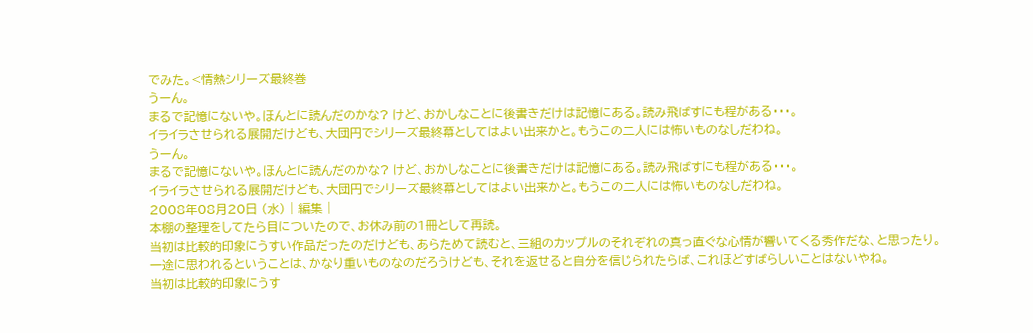でみた。<情熱シリーズ最終巻
うーん。
まるで記憶にないや。ほんとに読んだのかな? けど、おかしなことに後書きだけは記憶にある。読み飛ばすにも程がある・・・。
イライラさせられる展開だけども、大団円でシリーズ最終幕としてはよい出来かと。もうこの二人には怖いものなしだわね。
うーん。
まるで記憶にないや。ほんとに読んだのかな? けど、おかしなことに後書きだけは記憶にある。読み飛ばすにも程がある・・・。
イライラさせられる展開だけども、大団円でシリーズ最終幕としてはよい出来かと。もうこの二人には怖いものなしだわね。
2008年08月20日 (水) | 編集 |
本棚の整理をしてたら目についたので、お休み前の1冊として再読。
当初は比較的印象にうすい作品だったのだけども、あらためて読むと、三組のカップルのそれぞれの真っ直ぐな心情が響いてくる秀作だな、と思ったり。
一途に思われるということは、かなり重いものなのだろうけども、それを返せると自分を信じられたらば、これほどすばらしいことはないやね。
当初は比較的印象にうす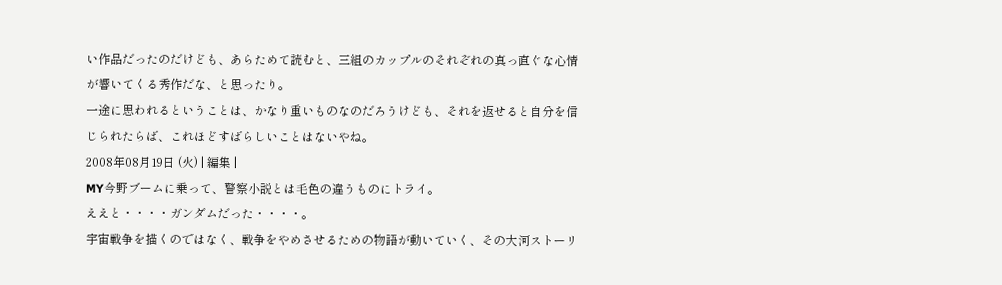い作品だったのだけども、あらためて読むと、三組のカップルのそれぞれの真っ直ぐな心情が響いてくる秀作だな、と思ったり。
一途に思われるということは、かなり重いものなのだろうけども、それを返せると自分を信じられたらば、これほどすばらしいことはないやね。
2008年08月19日 (火) | 編集 |
MY今野ブームに乗って、警察小説とは毛色の違うものにトライ。
ええと・・・・ガンダムだった・・・・。
宇宙戦争を描くのではなく、戦争をやめさせるための物語が動いていく、その大河ストーリ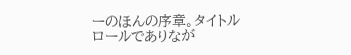ーのほんの序章。タイトルロールでありなが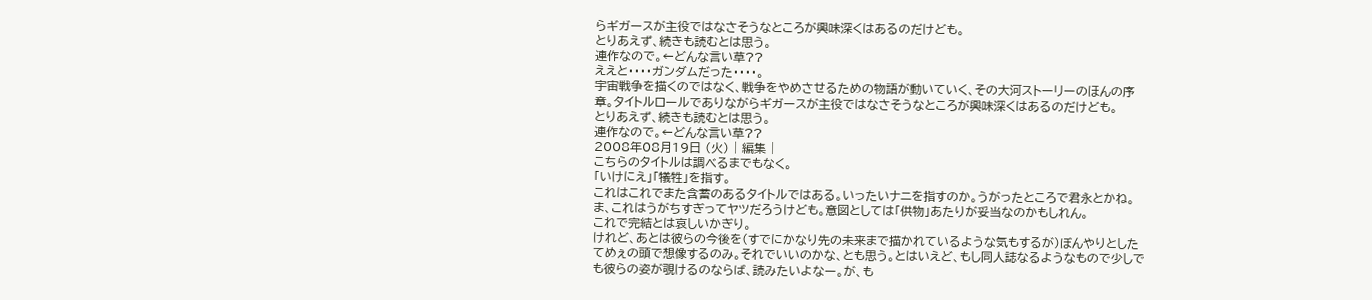らギガースが主役ではなさそうなところが興味深くはあるのだけども。
とりあえず、続きも読むとは思う。
連作なので。←どんな言い草??
ええと・・・・ガンダムだった・・・・。
宇宙戦争を描くのではなく、戦争をやめさせるための物語が動いていく、その大河ストーリーのほんの序章。タイトルロールでありながらギガースが主役ではなさそうなところが興味深くはあるのだけども。
とりあえず、続きも読むとは思う。
連作なので。←どんな言い草??
2008年08月19日 (火) | 編集 |
こちらのタイトルは調べるまでもなく。
「いけにえ」「犠牲」を指す。
これはこれでまた含蓄のあるタイトルではある。いったいナニを指すのか。うがったところで君永とかね。ま、これはうがちすぎってヤツだろうけども。意図としては「供物」あたりが妥当なのかもしれん。
これで完結とは哀しいかぎり。
けれど、あとは彼らの今後を(すでにかなり先の未来まで描かれているような気もするが)ぼんやりとしたてめぇの頭で想像するのみ。それでいいのかな、とも思う。とはいえど、もし同人誌なるようなもので少しでも彼らの姿が覗けるのならば、読みたいよなー。が、も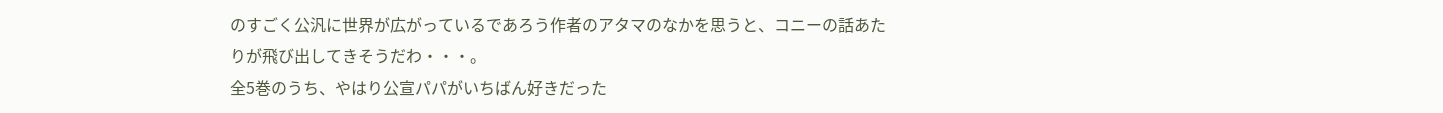のすごく公汎に世界が広がっているであろう作者のアタマのなかを思うと、コニーの話あたりが飛び出してきそうだわ・・・。
全5巻のうち、やはり公宣パパがいちばん好きだった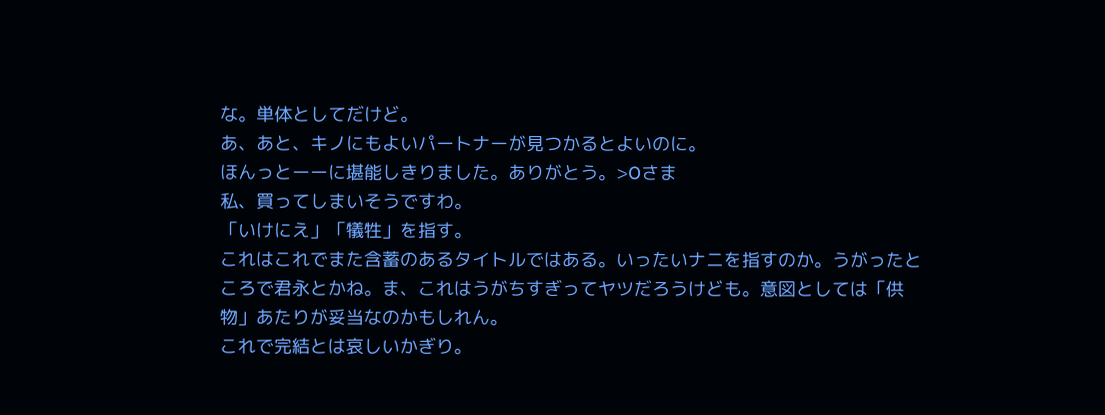な。単体としてだけど。
あ、あと、キノにもよいパートナーが見つかるとよいのに。
ほんっとーーに堪能しきりました。ありがとう。>Oさま
私、買ってしまいそうですわ。
「いけにえ」「犠牲」を指す。
これはこれでまた含蓄のあるタイトルではある。いったいナニを指すのか。うがったところで君永とかね。ま、これはうがちすぎってヤツだろうけども。意図としては「供物」あたりが妥当なのかもしれん。
これで完結とは哀しいかぎり。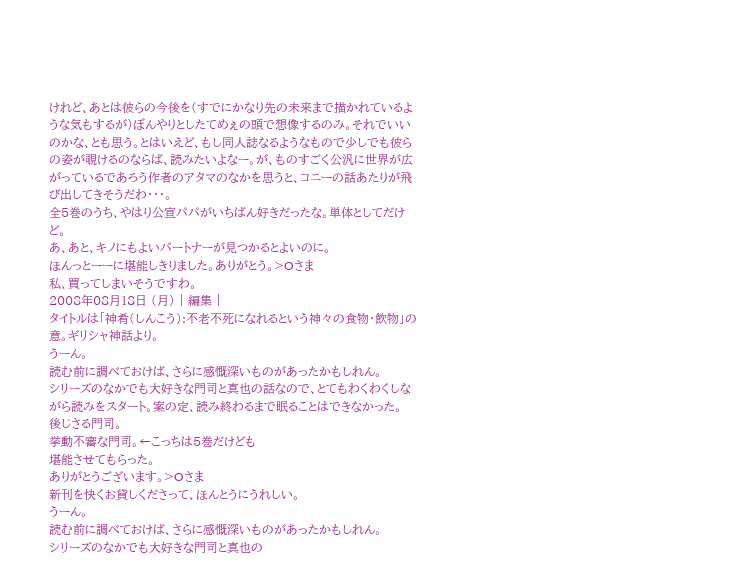けれど、あとは彼らの今後を(すでにかなり先の未来まで描かれているような気もするが)ぼんやりとしたてめぇの頭で想像するのみ。それでいいのかな、とも思う。とはいえど、もし同人誌なるようなもので少しでも彼らの姿が覗けるのならば、読みたいよなー。が、ものすごく公汎に世界が広がっているであろう作者のアタマのなかを思うと、コニーの話あたりが飛び出してきそうだわ・・・。
全5巻のうち、やはり公宣パパがいちばん好きだったな。単体としてだけど。
あ、あと、キノにもよいパートナーが見つかるとよいのに。
ほんっとーーに堪能しきりました。ありがとう。>Oさま
私、買ってしまいそうですわ。
2008年08月18日 (月) | 編集 |
タイトルは「神肴(しんこう):不老不死になれるという神々の食物・飲物」の意。ギリシャ神話より。
うーん。
読む前に調べておけば、さらに感慨深いものがあったかもしれん。
シリーズのなかでも大好きな門司と真也の話なので、とてもわくわくしながら読みをスタート。案の定、読み終わるまで眠ることはできなかった。
後じさる門司。
挙動不審な門司。←こっちは5巻だけども
堪能させてもらった。
ありがとうございます。>Oさま
新刊を快くお貸しくださって、ほんとうにうれしい。
うーん。
読む前に調べておけば、さらに感慨深いものがあったかもしれん。
シリーズのなかでも大好きな門司と真也の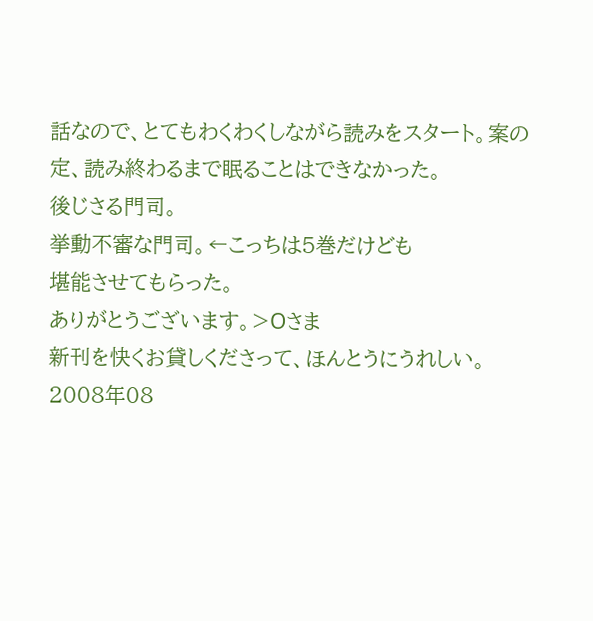話なので、とてもわくわくしながら読みをスタート。案の定、読み終わるまで眠ることはできなかった。
後じさる門司。
挙動不審な門司。←こっちは5巻だけども
堪能させてもらった。
ありがとうございます。>Oさま
新刊を快くお貸しくださって、ほんとうにうれしい。
2008年08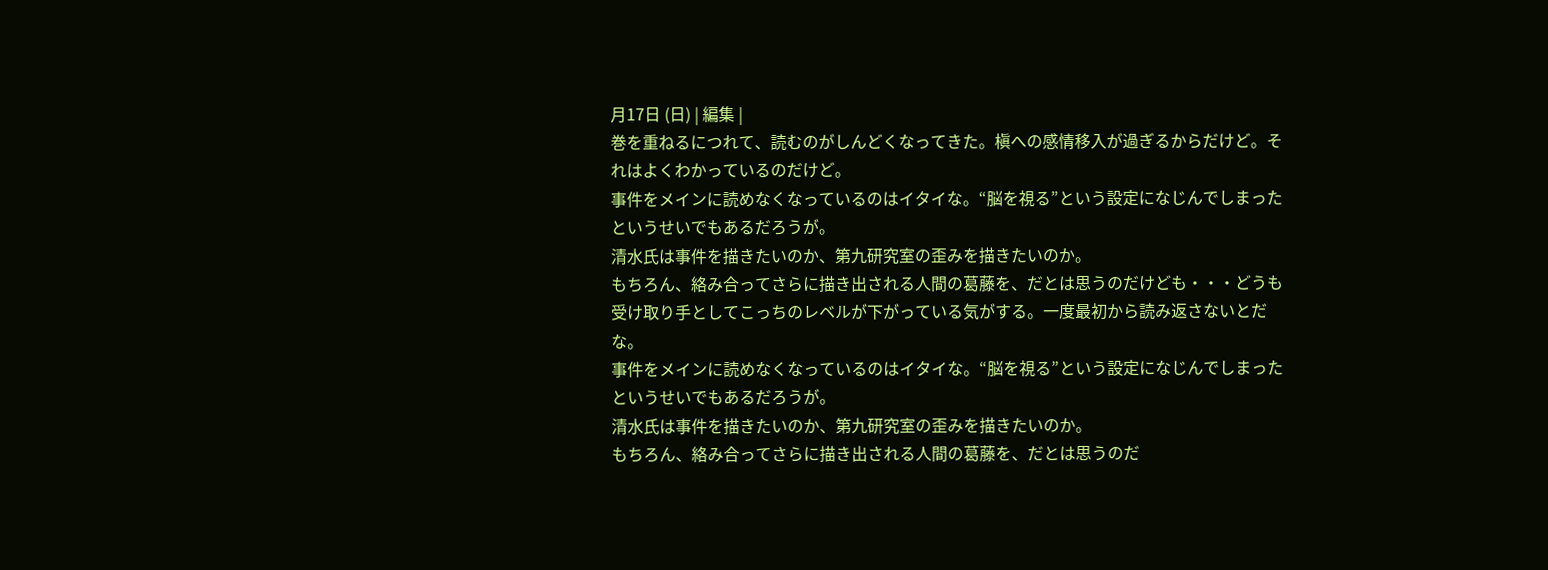月17日 (日) | 編集 |
巻を重ねるにつれて、読むのがしんどくなってきた。槇への感情移入が過ぎるからだけど。それはよくわかっているのだけど。
事件をメインに読めなくなっているのはイタイな。“脳を視る”という設定になじんでしまったというせいでもあるだろうが。
清水氏は事件を描きたいのか、第九研究室の歪みを描きたいのか。
もちろん、絡み合ってさらに描き出される人間の葛藤を、だとは思うのだけども・・・どうも受け取り手としてこっちのレベルが下がっている気がする。一度最初から読み返さないとだな。
事件をメインに読めなくなっているのはイタイな。“脳を視る”という設定になじんでしまったというせいでもあるだろうが。
清水氏は事件を描きたいのか、第九研究室の歪みを描きたいのか。
もちろん、絡み合ってさらに描き出される人間の葛藤を、だとは思うのだ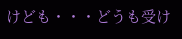けども・・・どうも受け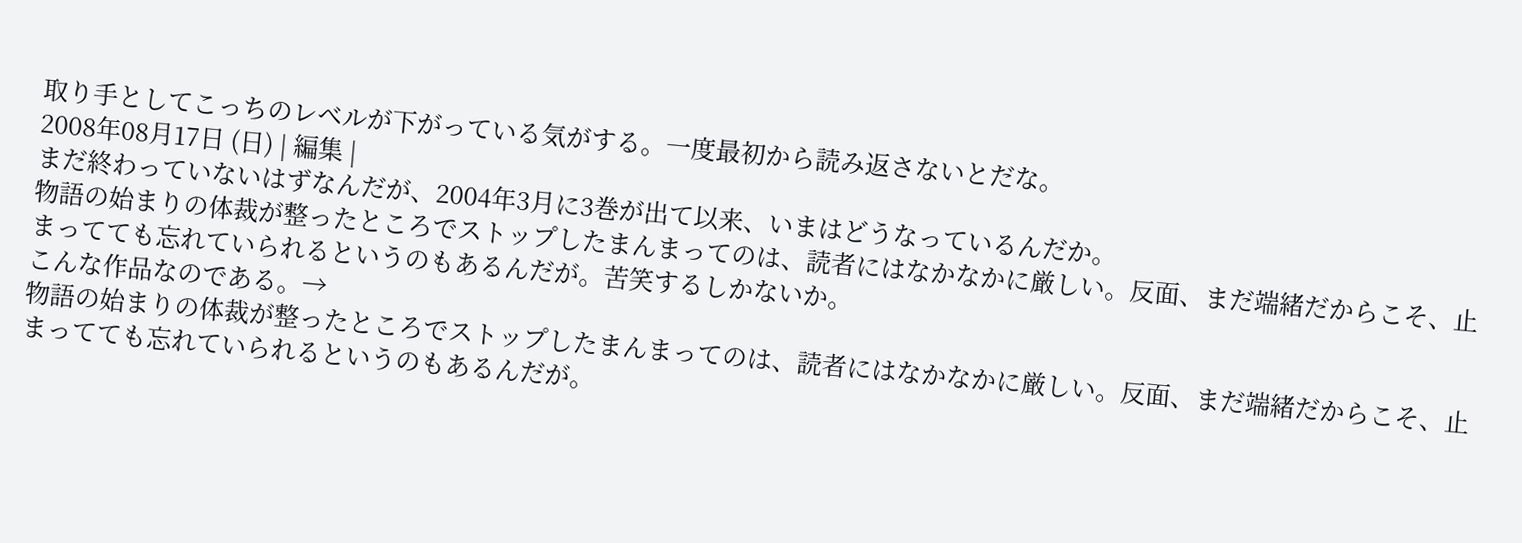取り手としてこっちのレベルが下がっている気がする。一度最初から読み返さないとだな。
2008年08月17日 (日) | 編集 |
まだ終わっていないはずなんだが、2004年3月に3巻が出て以来、いまはどうなっているんだか。
物語の始まりの体裁が整ったところでストップしたまんまってのは、読者にはなかなかに厳しい。反面、まだ端緒だからこそ、止まってても忘れていられるというのもあるんだが。苦笑するしかないか。
こんな作品なのである。→
物語の始まりの体裁が整ったところでストップしたまんまってのは、読者にはなかなかに厳しい。反面、まだ端緒だからこそ、止まってても忘れていられるというのもあるんだが。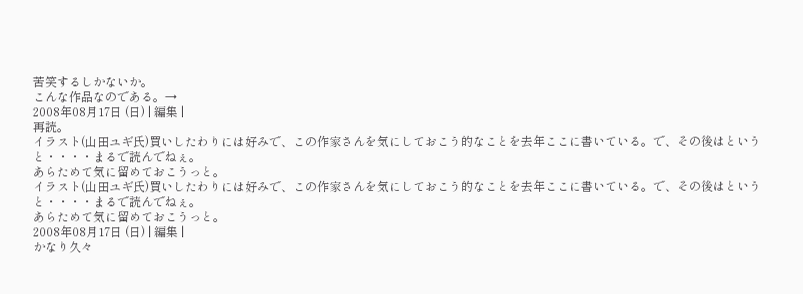苦笑するしかないか。
こんな作品なのである。→
2008年08月17日 (日) | 編集 |
再読。
イラスト(山田ユギ氏)買いしたわりには好みで、この作家さんを気にしておこう的なことを去年ここに書いている。で、その後はというと・・・・まるで読んでねぇ。
あらためて気に留めておこうっと。
イラスト(山田ユギ氏)買いしたわりには好みで、この作家さんを気にしておこう的なことを去年ここに書いている。で、その後はというと・・・・まるで読んでねぇ。
あらためて気に留めておこうっと。
2008年08月17日 (日) | 編集 |
かなり久々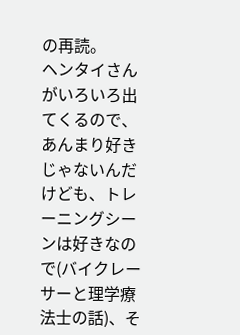の再読。
ヘンタイさんがいろいろ出てくるので、あんまり好きじゃないんだけども、トレーニングシーンは好きなので(バイクレーサーと理学療法士の話)、そ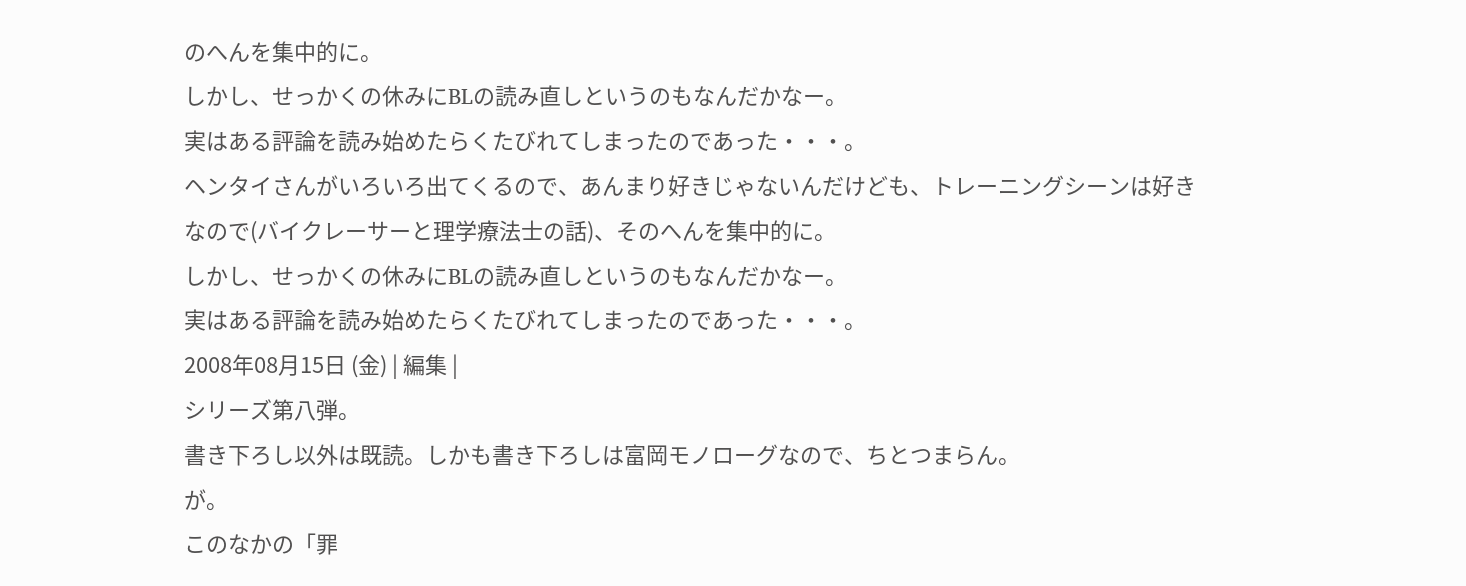のへんを集中的に。
しかし、せっかくの休みにBLの読み直しというのもなんだかなー。
実はある評論を読み始めたらくたびれてしまったのであった・・・。
ヘンタイさんがいろいろ出てくるので、あんまり好きじゃないんだけども、トレーニングシーンは好きなので(バイクレーサーと理学療法士の話)、そのへんを集中的に。
しかし、せっかくの休みにBLの読み直しというのもなんだかなー。
実はある評論を読み始めたらくたびれてしまったのであった・・・。
2008年08月15日 (金) | 編集 |
シリーズ第八弾。
書き下ろし以外は既読。しかも書き下ろしは富岡モノローグなので、ちとつまらん。
が。
このなかの「罪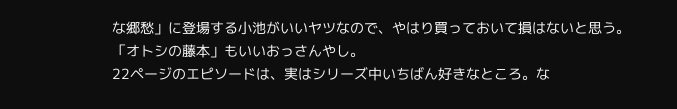な郷愁」に登場する小池がいいヤツなので、やはり買っておいて損はないと思う。「オトシの藤本」もいいおっさんやし。
22ページのエピソードは、実はシリーズ中いちばん好きなところ。な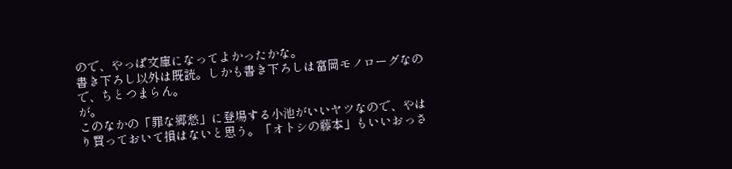ので、やっぱ文庫になってよかったかな。
書き下ろし以外は既読。しかも書き下ろしは富岡モノローグなので、ちとつまらん。
が。
このなかの「罪な郷愁」に登場する小池がいいヤツなので、やはり買っておいて損はないと思う。「オトシの藤本」もいいおっさ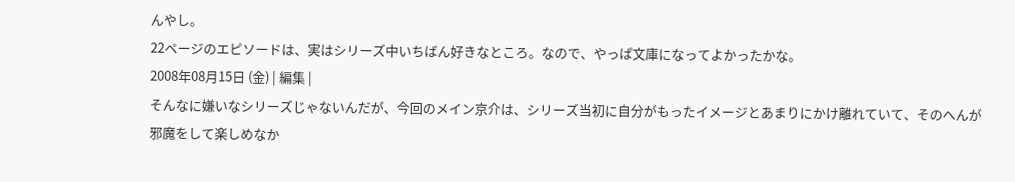んやし。
22ページのエピソードは、実はシリーズ中いちばん好きなところ。なので、やっぱ文庫になってよかったかな。
2008年08月15日 (金) | 編集 |
そんなに嫌いなシリーズじゃないんだが、今回のメイン京介は、シリーズ当初に自分がもったイメージとあまりにかけ離れていて、そのへんが邪魔をして楽しめなか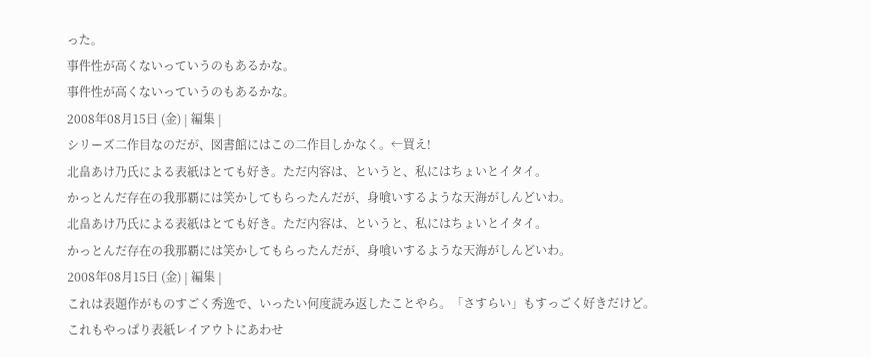った。
事件性が高くないっていうのもあるかな。
事件性が高くないっていうのもあるかな。
2008年08月15日 (金) | 編集 |
シリーズ二作目なのだが、図書館にはこの二作目しかなく。←買え!
北畠あけ乃氏による表紙はとても好き。ただ内容は、というと、私にはちょいとイタイ。
かっとんだ存在の我那覇には笑かしてもらったんだが、身喰いするような天海がしんどいわ。
北畠あけ乃氏による表紙はとても好き。ただ内容は、というと、私にはちょいとイタイ。
かっとんだ存在の我那覇には笑かしてもらったんだが、身喰いするような天海がしんどいわ。
2008年08月15日 (金) | 編集 |
これは表題作がものすごく秀逸で、いったい何度読み返したことやら。「さすらい」もすっごく好きだけど。
これもやっぱり表紙レイアウトにあわせ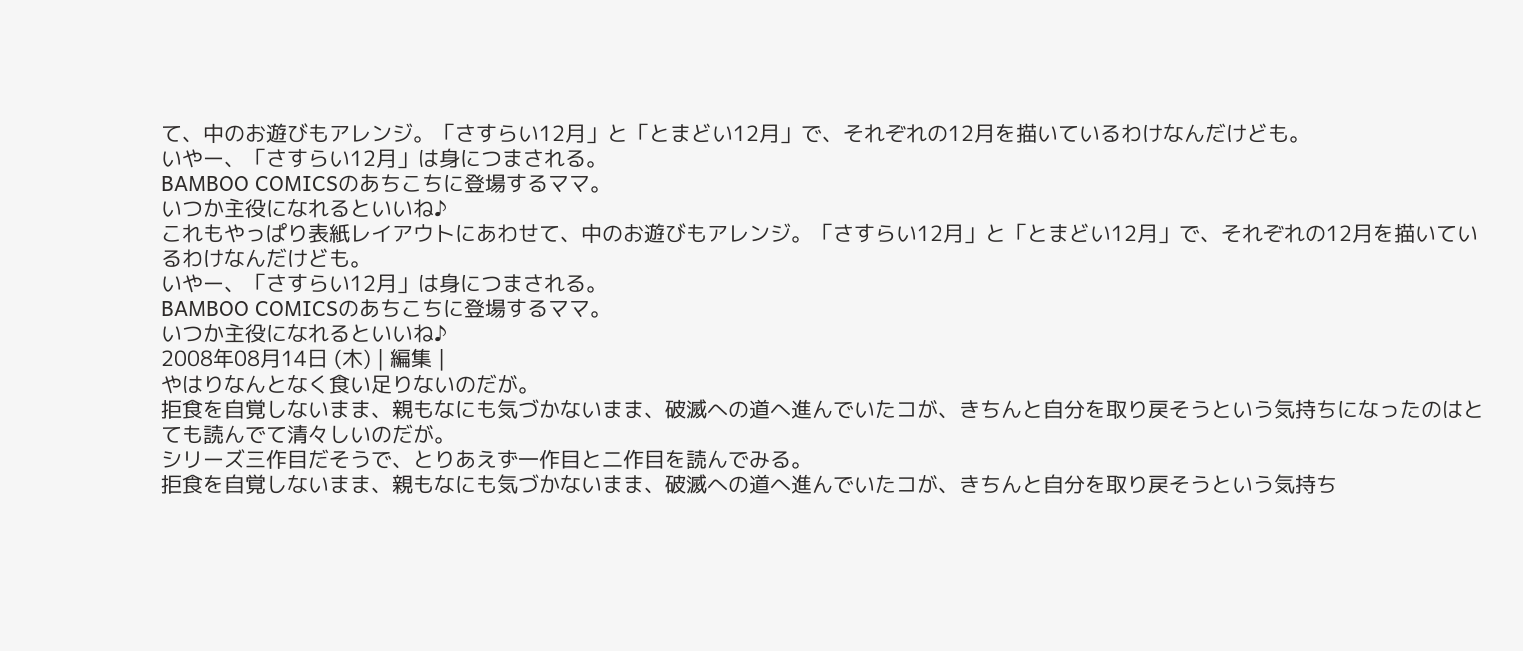て、中のお遊びもアレンジ。「さすらい12月」と「とまどい12月」で、それぞれの12月を描いているわけなんだけども。
いやー、「さすらい12月」は身につまされる。
BAMBOO COMICSのあちこちに登場するママ。
いつか主役になれるといいね♪
これもやっぱり表紙レイアウトにあわせて、中のお遊びもアレンジ。「さすらい12月」と「とまどい12月」で、それぞれの12月を描いているわけなんだけども。
いやー、「さすらい12月」は身につまされる。
BAMBOO COMICSのあちこちに登場するママ。
いつか主役になれるといいね♪
2008年08月14日 (木) | 編集 |
やはりなんとなく食い足りないのだが。
拒食を自覚しないまま、親もなにも気づかないまま、破滅への道へ進んでいたコが、きちんと自分を取り戻そうという気持ちになったのはとても読んでて清々しいのだが。
シリーズ三作目だそうで、とりあえず一作目と二作目を読んでみる。
拒食を自覚しないまま、親もなにも気づかないまま、破滅への道へ進んでいたコが、きちんと自分を取り戻そうという気持ち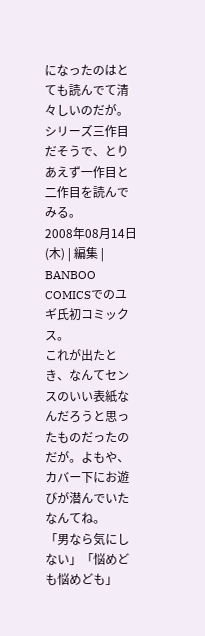になったのはとても読んでて清々しいのだが。
シリーズ三作目だそうで、とりあえず一作目と二作目を読んでみる。
2008年08月14日 (木) | 編集 |
BANBOO COMICSでのユギ氏初コミックス。
これが出たとき、なんてセンスのいい表紙なんだろうと思ったものだったのだが。よもや、カバー下にお遊びが潜んでいたなんてね。
「男なら気にしない」「悩めども悩めども」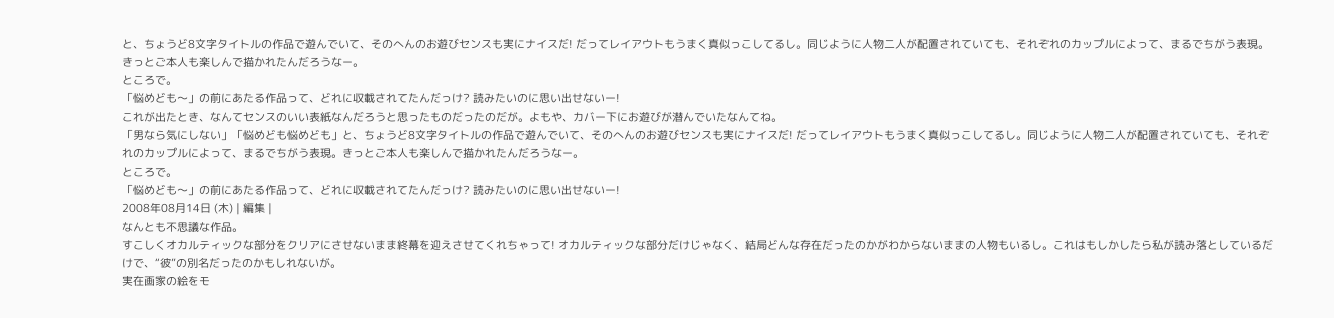と、ちょうど8文字タイトルの作品で遊んでいて、そのへんのお遊びセンスも実にナイスだ! だってレイアウトもうまく真似っこしてるし。同じように人物二人が配置されていても、それぞれのカップルによって、まるでちがう表現。きっとご本人も楽しんで描かれたんだろうなー。
ところで。
「悩めども〜」の前にあたる作品って、どれに収載されてたんだっけ? 読みたいのに思い出せないー!
これが出たとき、なんてセンスのいい表紙なんだろうと思ったものだったのだが。よもや、カバー下にお遊びが潜んでいたなんてね。
「男なら気にしない」「悩めども悩めども」と、ちょうど8文字タイトルの作品で遊んでいて、そのへんのお遊びセンスも実にナイスだ! だってレイアウトもうまく真似っこしてるし。同じように人物二人が配置されていても、それぞれのカップルによって、まるでちがう表現。きっとご本人も楽しんで描かれたんだろうなー。
ところで。
「悩めども〜」の前にあたる作品って、どれに収載されてたんだっけ? 読みたいのに思い出せないー!
2008年08月14日 (木) | 編集 |
なんとも不思議な作品。
すこしくオカルティックな部分をクリアにさせないまま終幕を迎えさせてくれちゃって! オカルティックな部分だけじゃなく、結局どんな存在だったのかがわからないままの人物もいるし。これはもしかしたら私が読み落としているだけで、“彼”の別名だったのかもしれないが。
実在画家の絵をモ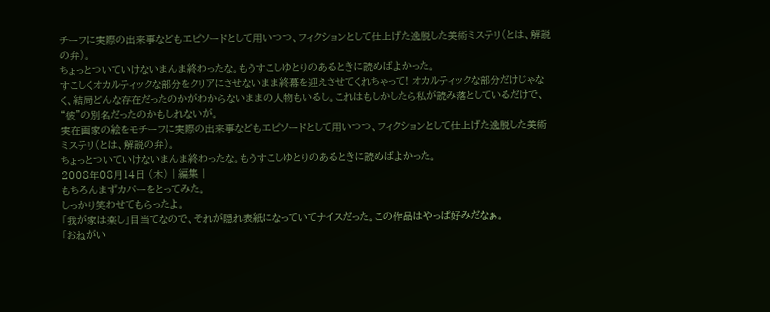チーフに実際の出来事などもエピソードとして用いつつ、フィクションとして仕上げた逸脱した美術ミステリ(とは、解説の弁)。
ちょっとついていけないまんま終わったな。もうすこしゆとりのあるときに読めばよかった。
すこしくオカルティックな部分をクリアにさせないまま終幕を迎えさせてくれちゃって! オカルティックな部分だけじゃなく、結局どんな存在だったのかがわからないままの人物もいるし。これはもしかしたら私が読み落としているだけで、“彼”の別名だったのかもしれないが。
実在画家の絵をモチーフに実際の出来事などもエピソードとして用いつつ、フィクションとして仕上げた逸脱した美術ミステリ(とは、解説の弁)。
ちょっとついていけないまんま終わったな。もうすこしゆとりのあるときに読めばよかった。
2008年08月14日 (木) | 編集 |
もちろんまずカバーをとってみた。
しっかり笑わせてもらったよ。
「我が家は楽し」目当てなので、それが隠れ表紙になっていてナイスだった。この作品はやっぱ好みだなぁ。
「おねがい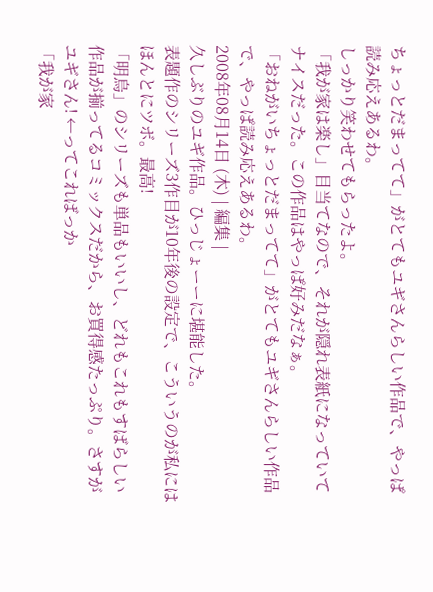ちょっとだまってて」がとてもユギさんらしい作品で、やっぱ読み応えあるわ。
しっかり笑わせてもらったよ。
「我が家は楽し」目当てなので、それが隠れ表紙になっていてナイスだった。この作品はやっぱ好みだなぁ。
「おねがいちょっとだまってて」がとてもユギさんらしい作品で、やっぱ読み応えあるわ。
2008年08月14日 (木) | 編集 |
久しぶりのユギ作品。ひっじょーーに堪能した。
表題作のシリーズ3作目が10年後の設定で、こういうのが私にはほんとにツボ。最高!
「明烏」のシリーズも単品もいいし、どれもこれもすばらしい作品が揃ってるコミックスだから、お買得感たっぷり。さすがユギさん! ←ってこればっか
「我が家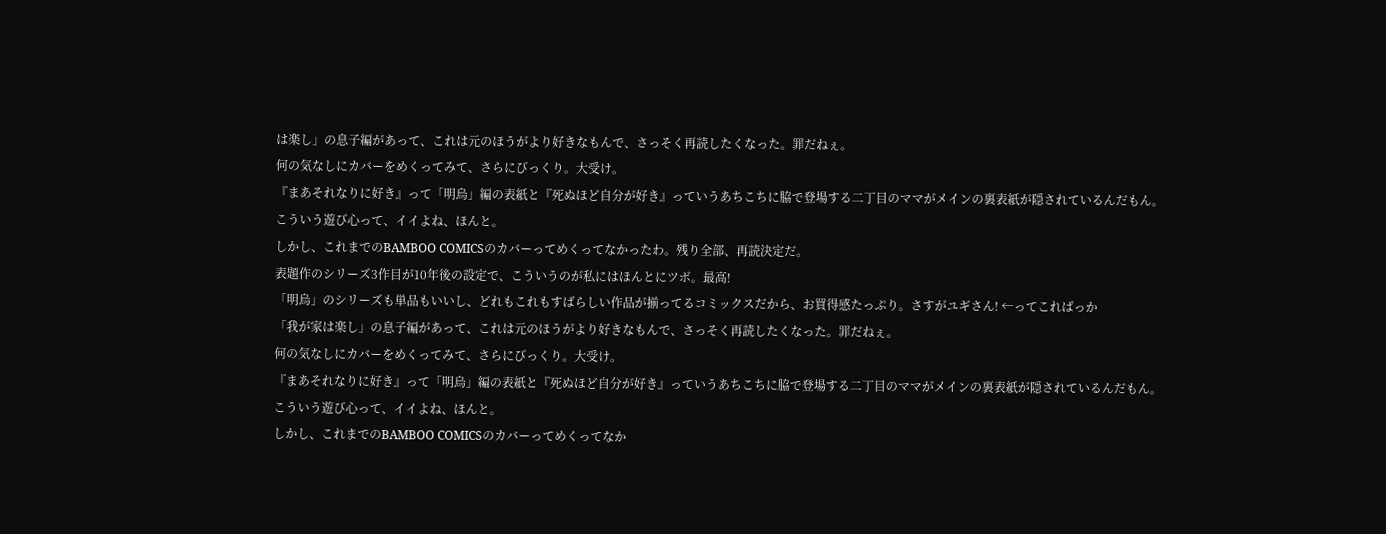は楽し」の息子編があって、これは元のほうがより好きなもんで、さっそく再読したくなった。罪だねぇ。
何の気なしにカバーをめくってみて、さらにびっくり。大受け。
『まあそれなりに好き』って「明烏」編の表紙と『死ぬほど自分が好き』っていうあちこちに脇で登場する二丁目のママがメインの裏表紙が隠されているんだもん。
こういう遊び心って、イイよね、ほんと。
しかし、これまでのBAMBOO COMICSのカバーってめくってなかったわ。残り全部、再読決定だ。
表題作のシリーズ3作目が10年後の設定で、こういうのが私にはほんとにツボ。最高!
「明烏」のシリーズも単品もいいし、どれもこれもすばらしい作品が揃ってるコミックスだから、お買得感たっぷり。さすがユギさん! ←ってこればっか
「我が家は楽し」の息子編があって、これは元のほうがより好きなもんで、さっそく再読したくなった。罪だねぇ。
何の気なしにカバーをめくってみて、さらにびっくり。大受け。
『まあそれなりに好き』って「明烏」編の表紙と『死ぬほど自分が好き』っていうあちこちに脇で登場する二丁目のママがメインの裏表紙が隠されているんだもん。
こういう遊び心って、イイよね、ほんと。
しかし、これまでのBAMBOO COMICSのカバーってめくってなか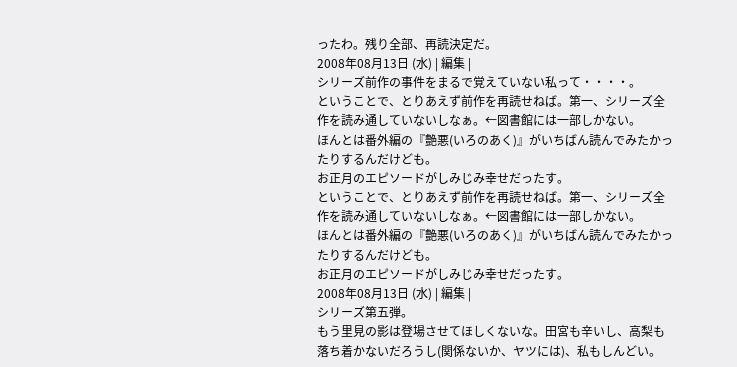ったわ。残り全部、再読決定だ。
2008年08月13日 (水) | 編集 |
シリーズ前作の事件をまるで覚えていない私って・・・・。
ということで、とりあえず前作を再読せねば。第一、シリーズ全作を読み通していないしなぁ。←図書館には一部しかない。
ほんとは番外編の『艶悪(いろのあく)』がいちばん読んでみたかったりするんだけども。
お正月のエピソードがしみじみ幸せだったす。
ということで、とりあえず前作を再読せねば。第一、シリーズ全作を読み通していないしなぁ。←図書館には一部しかない。
ほんとは番外編の『艶悪(いろのあく)』がいちばん読んでみたかったりするんだけども。
お正月のエピソードがしみじみ幸せだったす。
2008年08月13日 (水) | 編集 |
シリーズ第五弾。
もう里見の影は登場させてほしくないな。田宮も辛いし、高梨も落ち着かないだろうし(関係ないか、ヤツには)、私もしんどい。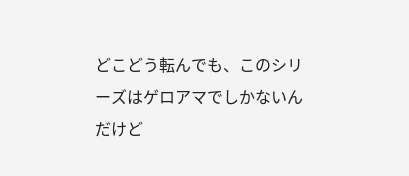どこどう転んでも、このシリーズはゲロアマでしかないんだけど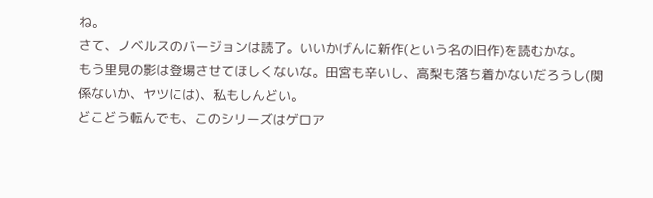ね。
さて、ノベルスのバージョンは読了。いいかげんに新作(という名の旧作)を読むかな。
もう里見の影は登場させてほしくないな。田宮も辛いし、高梨も落ち着かないだろうし(関係ないか、ヤツには)、私もしんどい。
どこどう転んでも、このシリーズはゲロア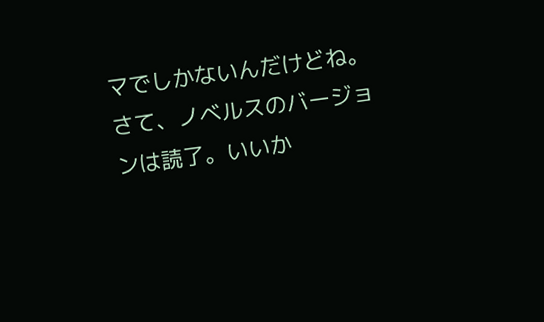マでしかないんだけどね。
さて、ノベルスのバージョンは読了。いいか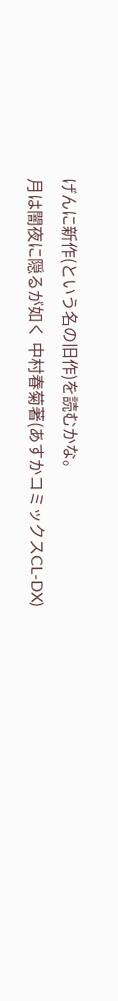げんに新作(という名の旧作)を読むかな。
月は闇夜に隠るが如く 中村春菊著(あすかコミックスCL-DX)